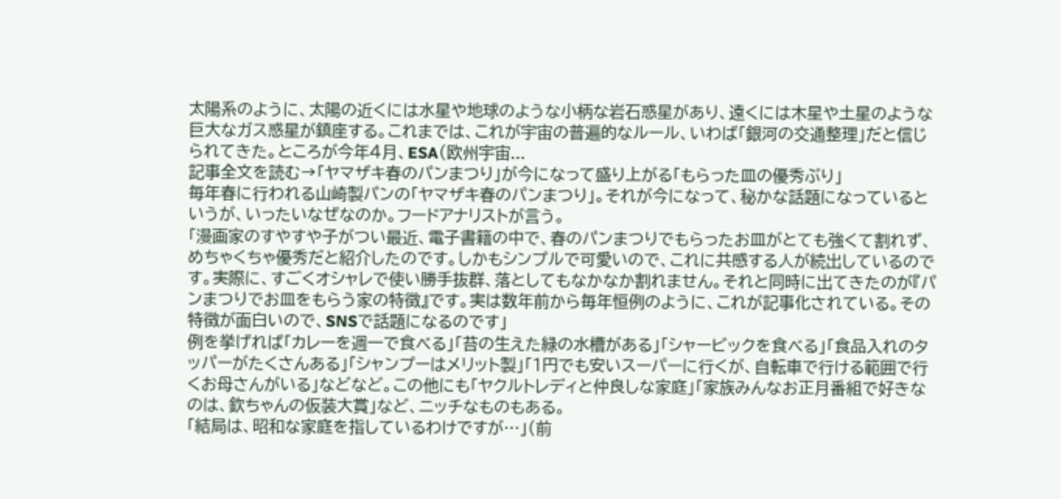太陽系のように、太陽の近くには水星や地球のような小柄な岩石惑星があり、遠くには木星や土星のような巨大なガス惑星が鎮座する。これまでは、これが宇宙の普遍的なルール、いわば「銀河の交通整理」だと信じられてきた。ところが今年4月、ESA(欧州宇宙...
記事全文を読む→「ヤマザキ春のパンまつり」が今になって盛り上がる「もらった皿の優秀ぶり」
毎年春に行われる山崎製パンの「ヤマザキ春のパンまつり」。それが今になって、秘かな話題になっているというが、いったいなぜなのか。フードアナリストが言う。
「漫画家のすやすや子がつい最近、電子書籍の中で、春のパンまつりでもらったお皿がとても強くて割れず、めちゃくちゃ優秀だと紹介したのです。しかもシンプルで可愛いので、これに共感する人が続出しているのです。実際に、すごくオシャレで使い勝手抜群、落としてもなかなか割れません。それと同時に出てきたのが『パンまつりでお皿をもらう家の特徴』です。実は数年前から毎年恒例のように、これが記事化されている。その特徴が面白いので、SNSで話題になるのです」
例を挙げれば「カレーを週一で食べる」「苔の生えた緑の水槽がある」「シャービックを食べる」「食品入れのタッパーがたくさんある」「シャンプーはメリット製」「1円でも安いスーパーに行くが、自転車で行ける範囲で行くお母さんがいる」などなど。この他にも「ヤクルトレディと仲良しな家庭」「家族みんなお正月番組で好きなのは、欽ちゃんの仮装大賞」など、ニッチなものもある。
「結局は、昭和な家庭を指しているわけですが…」(前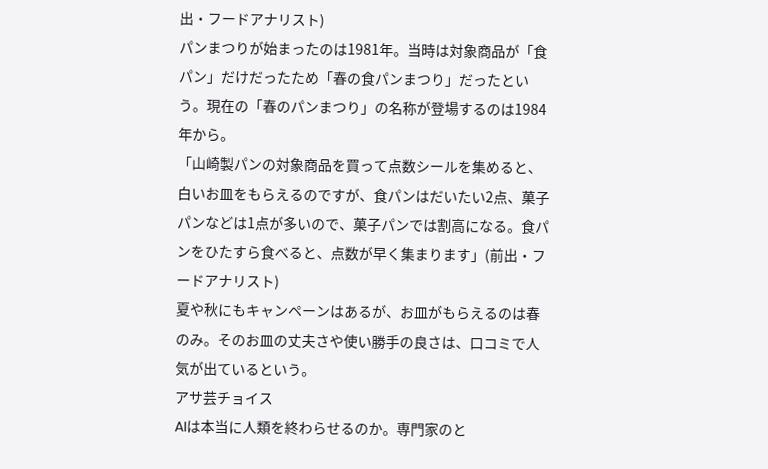出・フードアナリスト)
パンまつりが始まったのは1981年。当時は対象商品が「食パン」だけだったため「春の食パンまつり」だったという。現在の「春のパンまつり」の名称が登場するのは1984年から。
「山崎製パンの対象商品を買って点数シールを集めると、白いお皿をもらえるのですが、食パンはだいたい2点、菓子パンなどは1点が多いので、菓子パンでは割高になる。食パンをひたすら食べると、点数が早く集まります」(前出・フードアナリスト)
夏や秋にもキャンペーンはあるが、お皿がもらえるのは春のみ。そのお皿の丈夫さや使い勝手の良さは、口コミで人気が出ているという。
アサ芸チョイス
AIは本当に人類を終わらせるのか。専門家のと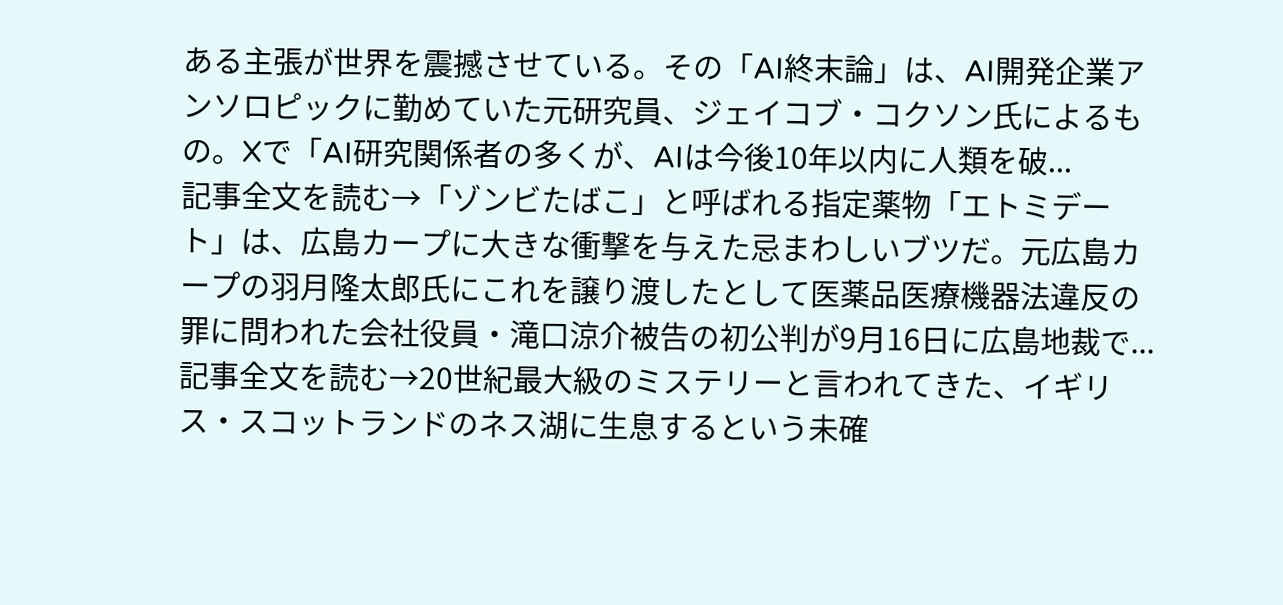ある主張が世界を震撼させている。その「AI終末論」は、AI開発企業アンソロピックに勤めていた元研究員、ジェイコブ・コクソン氏によるもの。Xで「AI研究関係者の多くが、AIは今後10年以内に人類を破...
記事全文を読む→「ゾンビたばこ」と呼ばれる指定薬物「エトミデート」は、広島カープに大きな衝撃を与えた忌まわしいブツだ。元広島カープの羽月隆太郎氏にこれを譲り渡したとして医薬品医療機器法違反の罪に問われた会社役員・滝口涼介被告の初公判が9月16日に広島地裁で...
記事全文を読む→20世紀最大級のミステリーと言われてきた、イギリス・スコットランドのネス湖に生息するという未確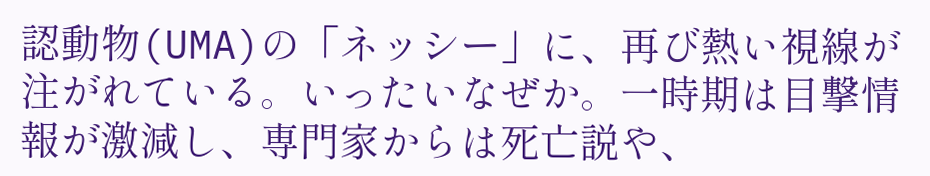認動物(UMA)の「ネッシー」に、再び熱い視線が注がれている。いったいなぜか。一時期は目撃情報が激減し、専門家からは死亡説や、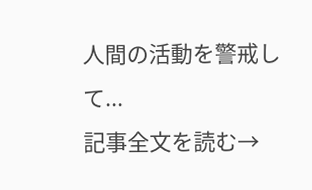人間の活動を警戒して...
記事全文を読む→